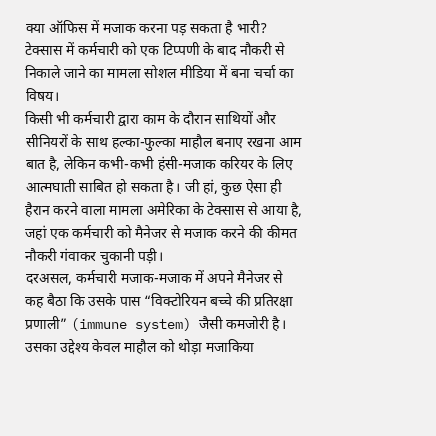क्या ऑफिस में मजाक करना पड़ सकता है भारी? टेक्सास में कर्मचारी को एक टिप्पणी के बाद नौकरी से निकाले जाने का मामला सोशल मीडिया में बना चर्चा का विषय।
किसी भी कर्मचारी द्वारा काम के दौरान साथियों और सीनियरों के साथ हल्का-फुल्का माहौल बनाए रखना आम बात है, लेकिन कभी-कभी हंसी-मजाक करियर के लिए आत्मघाती साबित हो सकता है। जी हां, कुछ ऐसा ही हैरान करने वाला मामला अमेरिका के टेक्सास से आया है, जहां एक कर्मचारी को मैनेजर से मजाक करने की कीमत नौकरी गंवाकर चुकानी पड़ी।
दरअसल, कर्मचारी मजाक-मजाक में अपने मैनेजर से कह बैठा कि उसके पास “विक्टोरियन बच्चे की प्रतिरक्षा प्रणाली” (immune system) जैसी कमजोरी है। उसका उद्देश्य केवल माहौल को थोड़ा मजाकिया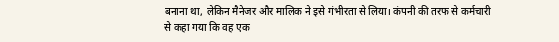बनाना था, लेकिन मैनेजर और मालिक ने इसे गंभीरता से लिया। कंपनी की तरफ से कर्मचारी से कहा गया कि वह एक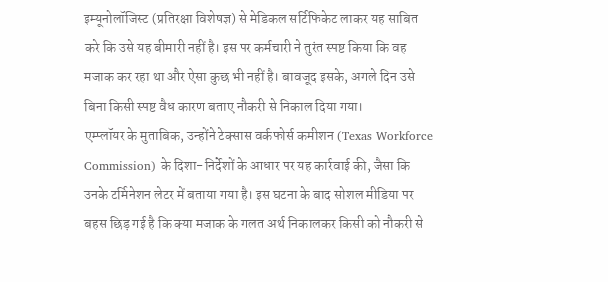इम्यूनोलॉजिस्ट (प्रतिरक्षा विशेषज्ञ) से मेडिकल सर्टिफिकेट लाकर यह साबित करे कि उसे यह बीमारी नहीं है। इस पर कर्मचारी ने तुरंत स्पष्ट किया कि वह मजाक कर रहा था और ऐसा कुछ भी नहीं है। बावजूद इसके, अगले दिन उसे बिना किसी स्पष्ट वैध कारण बताए नौकरी से निकाल दिया गया।
एम्प्लॉयर के मुताबिक, उन्होंने टेक्सास वर्कफोर्स कमीशन (Texas Workforce Commission) के दिशा-निर्देशों के आधार पर यह कार्रवाई की, जैसा कि उनके टर्मिनेशन लेटर में बताया गया है। इस घटना के बाद सोशल मीडिया पर बहस छिड़ गई है कि क्या मजाक के गलत अर्थ निकालकर किसी को नौकरी से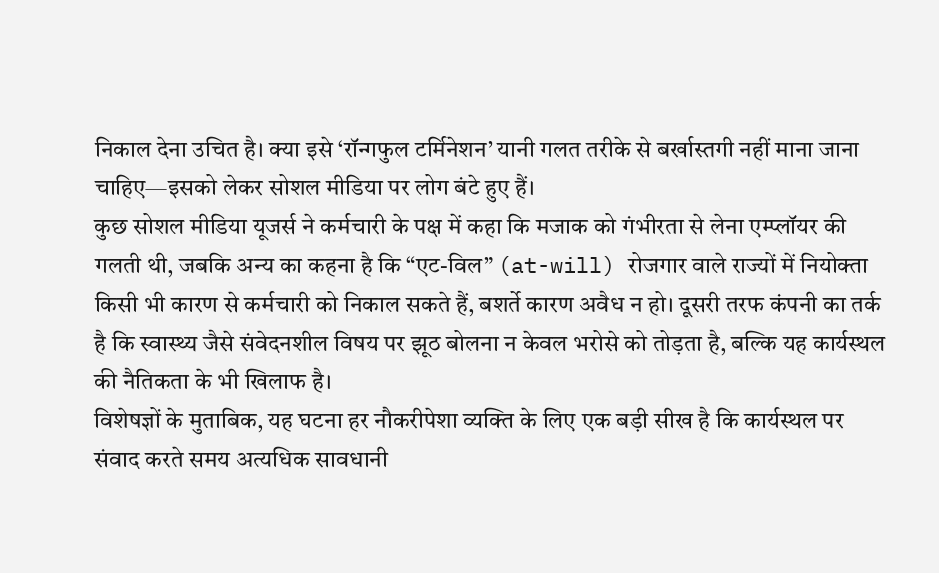निकाल देना उचित है। क्या इसे ‘रॉन्गफुल टर्मिनेशन’ यानी गलत तरीके से बर्खास्तगी नहीं माना जाना चाहिए—इसको लेकर सोशल मीडिया पर लोग बंटे हुए हैं।
कुछ सोशल मीडिया यूजर्स ने कर्मचारी के पक्ष में कहा कि मजाक को गंभीरता से लेना एम्प्लॉयर की गलती थी, जबकि अन्य का कहना है कि “एट-विल” (at-will) रोजगार वाले राज्यों में नियोक्ता किसी भी कारण से कर्मचारी को निकाल सकते हैं, बशर्ते कारण अवैध न हो। दूसरी तरफ कंपनी का तर्क है कि स्वास्थ्य जैसे संवेदनशील विषय पर झूठ बोलना न केवल भरोसे को तोड़ता है, बल्कि यह कार्यस्थल की नैतिकता के भी खिलाफ है।
विशेषज्ञों के मुताबिक, यह घटना हर नौकरीपेशा व्यक्ति के लिए एक बड़ी सीख है कि कार्यस्थल पर संवाद करते समय अत्यधिक सावधानी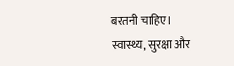बरतनी चाहिए। स्वास्थ्य, सुरक्षा और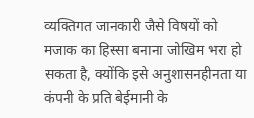व्यक्तिगत जानकारी जैसे विषयों को मजाक का हिस्सा बनाना जोखिम भरा हो सकता है, क्योंकि इसे अनुशासनहीनता या कंपनी के प्रति बेईमानी के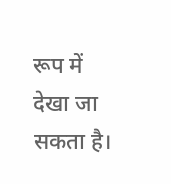रूप में देखा जा सकता है।